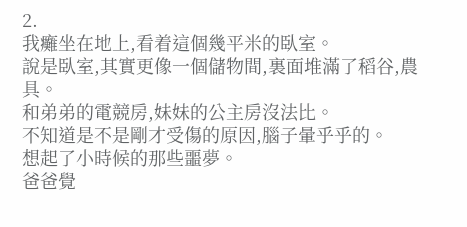2.
我癱坐在地上,看着這個幾平米的臥室。
說是臥室,其實更像一個儲物間,裏面堆滿了稻谷,農具。
和弟弟的電競房,妹妹的公主房沒法比。
不知道是不是剛才受傷的原因,腦子暈乎乎的。
想起了小時候的那些噩夢。
爸爸覺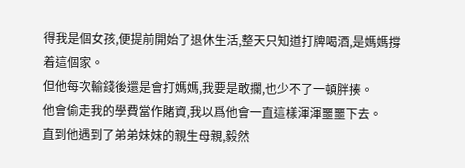得我是個女孩,便提前開始了退休生活,整天只知道打牌喝酒,是媽媽撐着這個家。
但他每次輸錢後還是會打媽媽,我要是敢攔,也少不了一頓胖揍。
他會偷走我的學費當作賭資,我以爲他會一直這樣渾渾噩噩下去。
直到他遇到了弟弟妹妹的親生母親,毅然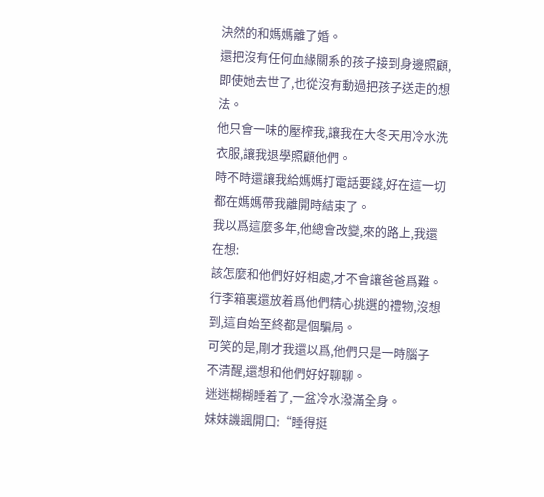決然的和媽媽離了婚。
還把沒有任何血緣關系的孩子接到身邊照顧,即使她去世了,也從沒有動過把孩子送走的想法。
他只會一味的壓榨我,讓我在大冬天用冷水洗衣服,讓我退學照顧他們。
時不時還讓我給媽媽打電話要錢,好在這一切都在媽媽帶我離開時結束了。
我以爲這麼多年,他總會改變,來的路上,我還在想:
該怎麼和他們好好相處,才不會讓爸爸爲難。
行李箱裏還放着爲他們精心挑選的禮物,沒想到,這自始至終都是個騙局。
可笑的是,剛才我還以爲,他們只是一時腦子不清醒,還想和他們好好聊聊。
迷迷糊糊睡着了,一盆冷水潑滿全身。
妹妹譏諷開口:“睡得挺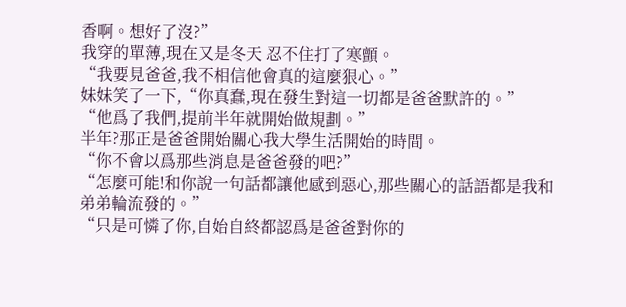香啊。想好了沒?”
我穿的單薄,現在又是冬天 忍不住打了寒顫。
“我要見爸爸,我不相信他會真的這麼狠心。”
妹妹笑了一下,“你真蠢,現在發生對這一切都是爸爸默許的。”
“他爲了我們,提前半年就開始做規劃。”
半年?那正是爸爸開始關心我大學生活開始的時間。
“你不會以爲那些消息是爸爸發的吧?”
“怎麼可能!和你說一句話都讓他感到惡心,那些關心的話語都是我和弟弟輪流發的。”
“只是可憐了你,自始自終都認爲是爸爸對你的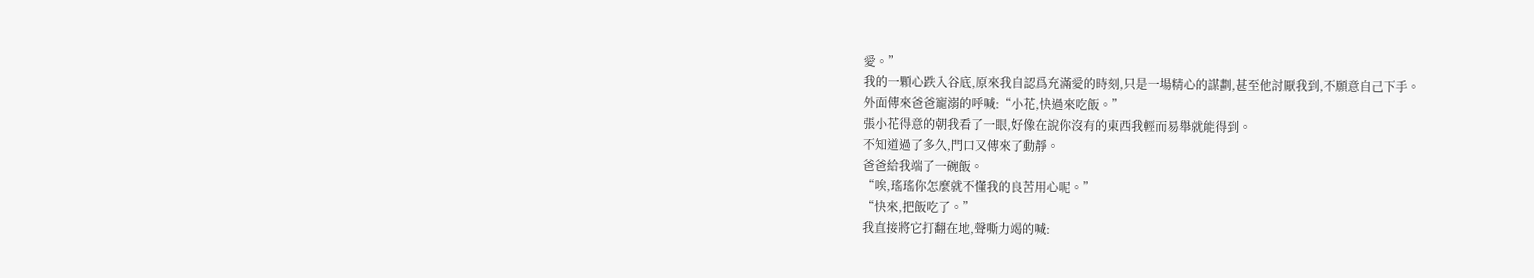愛。”
我的一顆心跌入谷底,原來我自認爲充滿愛的時刻,只是一場精心的謀劃,甚至他討厭我到,不願意自己下手。
外面傳來爸爸寵溺的呼喊:“小花,快過來吃飯。”
張小花得意的朝我看了一眼,好像在說你沒有的東西我輕而易舉就能得到。
不知道過了多久,門口又傳來了動靜。
爸爸給我端了一碗飯。
“唉,瑤瑤你怎麼就不懂我的良苦用心呢。”
“快來,把飯吃了。”
我直接將它打翻在地,聲嘶力竭的喊: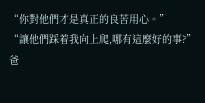“你對他們才是真正的良苦用心。”
“讓他們踩着我向上爬,哪有這麼好的事?”
爸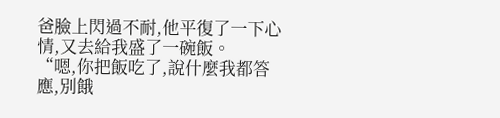爸臉上閃過不耐,他平復了一下心情,又去給我盛了一碗飯。
“嗯,你把飯吃了,說什麼我都答應,別餓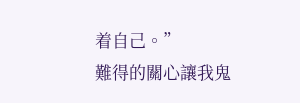着自己。”
難得的關心讓我鬼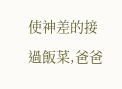使神差的接過飯菜,爸爸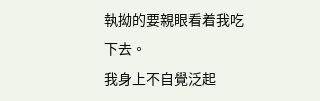執拗的要親眼看着我吃下去。
我身上不自覺泛起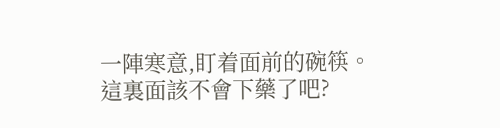一陣寒意,盯着面前的碗筷。
這裏面該不會下藥了吧?